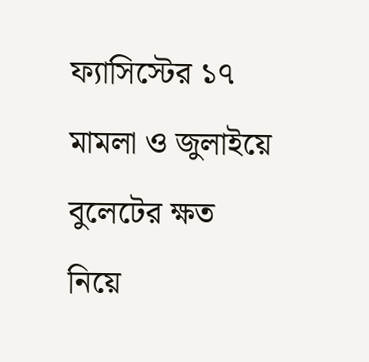ফ্যাসিস্টের ১৭ মামলা ও জুলাইয়ে বুলেটের ক্ষত নিয়ে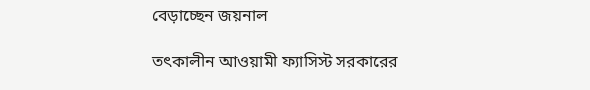বেড়াচ্ছেন জয়নাল

তৎকালীন আওয়ামী ফ্যাসিস্ট সরকারের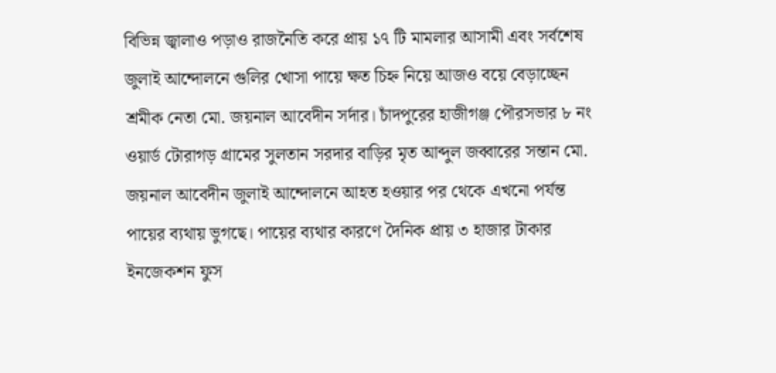বিভিন্ন জ্বালাও পড়াও রাজনৈতি করে প্রায় ১৭ টি মামলার আসামী এবং সর্বশেষ জুলাই আন্দোলনে গুলির খোসা পায়ে ক্ষত চিহ্ন নিয়ে আজও বয়ে বেড়াচ্ছেন শ্রমীক নেতা মো. জয়নাল আবেদীন সর্দার। চাঁদপুরের হাজীগঞ্জ পৌরসভার ৮ নং ওয়ার্ড টোরাগড় গ্রামের সুলতান সরদার বাড়ির মৃত আব্দুল জব্বারের সন্তান মো. জয়নাল আবেদীন জুলাই আন্দোলনে আহত হওয়ার পর থেকে এখনো পর্যন্ত পায়ের ব্যথায় ভুগছে। পায়ের ব্যথার কারণে দৈনিক প্রায় ৩ হাজার টাকার ইনজেকশন ফুস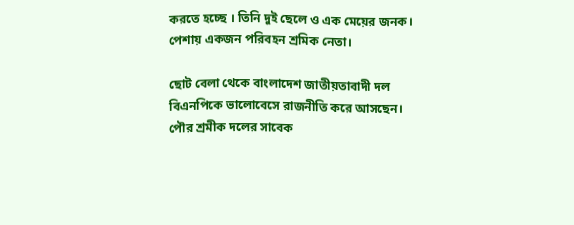করতে হচ্ছে । তিনি দুই ছেলে ও এক মেয়ের জনক। পেশায় একজন পরিবহন শ্রমিক নেতা।

ছোট বেলা থেকে বাংলাদেশ জাতীয়তাবাদী দল বিএনপিকে ভালোবেসে রাজনীতি করে আসছেন। পৌর শ্রমীক দলের সাবেক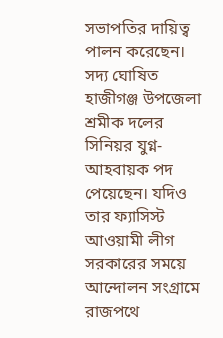সভাপতির দায়িত্ব পালন করেছেন। সদ্য ঘোষিত হাজীগঞ্জ উপজেলা শ্রমীক দলের সিনিয়র যুগ্ন-আহবায়ক পদ পেয়েছেন। যদিও তার ফ্যাসিস্ট আওয়ামী লীগ সরকারের সময়ে আন্দোলন সংগ্রামে রাজপথে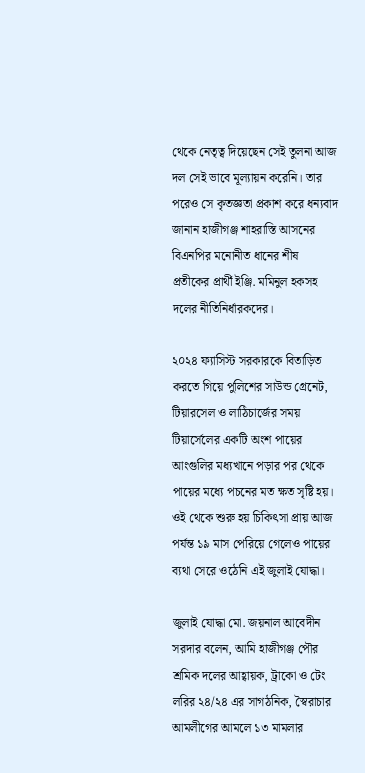থেকে নেতৃত্ব দিয়েছেন সেই তুলনা আজ দল সেই ভাবে মূল্যায়ন করেনি। তার পরেও সে কৃতজ্ঞতা প্রকাশ করে ধন্যবাদ জানান হাজীগঞ্জ শাহরাস্তি আসনের বিএনপির মনোনীত ধানের শীষ প্রতীকের প্রার্থী ইঞ্জি. মমিনুল হকসহ দলের নীতিনির্ধারকদের।

২০২৪ ফ্যাসিস্ট সরকারকে বিতাড়িত করতে গিয়ে পুলিশের সাউন্ড গ্রেনেট, টিয়ারসেল ও লাঠিচার্জের সময় টিয়ার্সেলের একটি অংশ পায়ের আংগুলির মধ্যখানে পড়ার পর থেকে পায়ের মধ্যে পচনের মত ক্ষত সৃষ্টি হয়। ওই থেকে শুরু হয় চিকিৎসা প্রায় আজ পর্যন্ত ১৯ মাস পেরিয়ে গেলেও পায়ের ব্যথা সেরে ওঠেনি এই জুলাই যোদ্ধা।

জুলাই যোদ্ধা মো. জয়নাল আবেদীন সরদার বলেন, আমি হাজীগঞ্জ পৌর শ্রমিক দলের আহ্বায়ক, ট্রাকো ও টেং লরির ২৪/২৪ এর সাগঠনিক, স্বৈরাচার আমলীগের আমলে ১৩ মামলার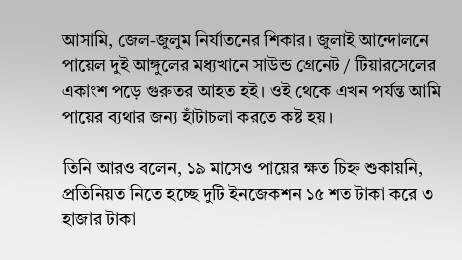আসামি, জেল-জুলুম নির্যাতনের শিকার। জুলাই আন্দোলনে পায়েল দুই আঙ্গুলের মধ্যখানে সাউন্ড গ্রেনেট / টিয়ারসেলের একাংশ পড়ে গুরুতর আহত হই। ওই থেকে এখন পর্যন্ত আমি পায়ের ব্যথার জন্য হাঁটাচলা করতে কষ্ট হয়।

তিনি আরও বলেন, ১৯ মাসেও পায়ের ক্ষত চিহ্ন শুকায়নি, প্রতিনিয়ত নিতে হচ্ছে দুটি ইনজেকশন ১৫ শত টাকা করে ৩ হাজার টাকা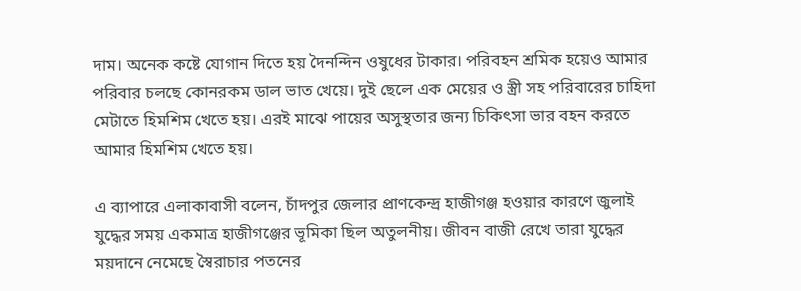দাম। অনেক কষ্টে যোগান দিতে হয় দৈনন্দিন ওষুধের টাকার। পরিবহন শ্রমিক হয়েও আমার পরিবার চলছে কোনরকম ডাল ভাত খেয়ে। দুই ছেলে এক মেয়ের ও স্ত্রী সহ পরিবারের চাহিদা মেটাতে হিমশিম খেতে হয়। এরই মাঝে পায়ের অসুস্থতার জন্য চিকিৎসা ভার বহন করতে আমার হিমশিম খেতে হয়।

এ ব্যাপারে এলাকাবাসী বলেন, চাঁদপুর জেলার প্রাণকেন্দ্র হাজীগঞ্জ হওয়ার কারণে জুলাই যুদ্ধের সময় একমাত্র হাজীগঞ্জের ভূমিকা ছিল অতুলনীয়। জীবন বাজী রেখে তারা যুদ্ধের ময়দানে নেমেছে স্বৈরাচার পতনের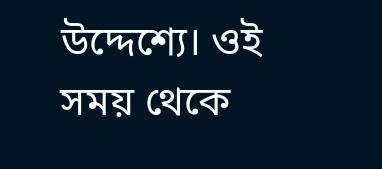উদ্দেশ্যে। ওই সময় থেকে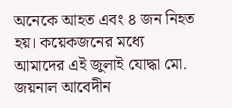অনেকে আহত এবং ৪ জন নিহত হয়। কয়েকজনের মধ্যে আমাদের এই জুলাই যোদ্ধা মো. জয়নাল আবেদীন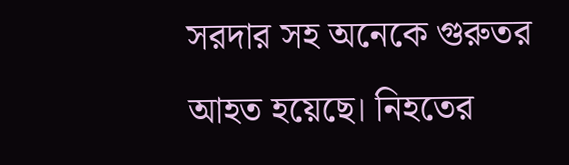সরদার সহ অনেকে গুরুতর আহত হয়েছে। নিহতের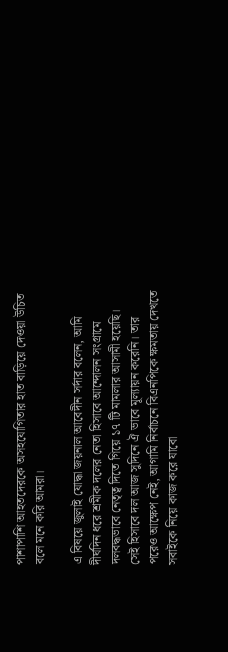পাশাপাশি আহতদেরকে অসহযোগিতার হাত বাড়িয়ে দেওয়া উচিত বলে মনে করি আমরা।

এ বিষয়ে জুলাই যোদ্ধা জয়নাল আবেদীন সর্দার বলেন, আমি দীর্ঘদিন ধরে শ্রমীক দলের নেতা হিসাবে আন্দোলন সংগ্রামে দলবদ্ধভাবে নেতৃত্ব দিতে গিয়ে ১৭ টি মামলার আসামী হয়েছি। সেই হিসাবে দল আজ সুদিনে ঐ ভাবে মূল্যায়ন করেনি। তার পরেও আক্ষেপ নেই, আগামি নির্বাচনে বিএনপিকে ক্ষমতায় দেখতে সবাইকে নিয়ে কাজ করে যাবো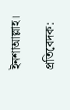ইনশাআল্লাহ।

প্রতিবেদক: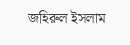জহিরুল ইসলাম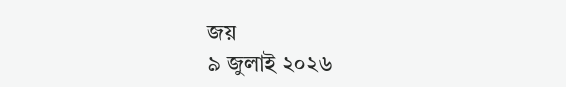জয়
৯ জুলাই ২০২৬